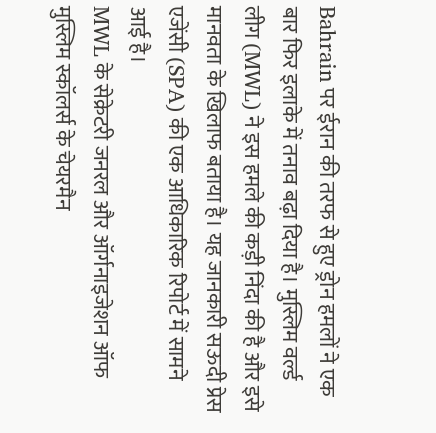Bahrain पर ईरान की तरफ से हुए ड्रोन हमलों ने एक बार फिर इलाके में तनाव बढ़ा दिया है। मुस्लिम वर्ल्ड लीग (MWL) ने इस हमले की कड़ी निंदा की है और इसे मानवता के खिलाफ बताया है। यह जानकारी सऊदी प्रेस एजेंसी (SPA) की एक आधिकारिक रिपोर्ट में सामने आई है।
MWL के सेक्रेटरी जनरल और ऑर्गनाइजेशन ऑफ मुस्लिम स्कॉलर्स के चेयरमैन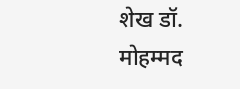शेख डॉ. मोहम्मद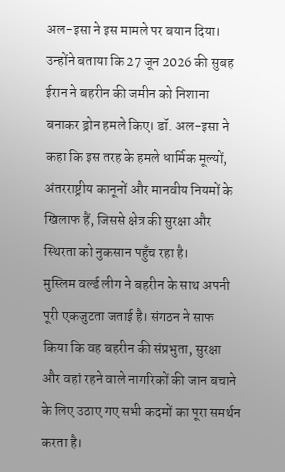अल-इसा ने इस मामले पर बयान दिया। उन्होंने बताया कि 27 जून 2026 की सुबह ईरान ने बहरीन की जमीन को निशाना बनाकर ड्रोन हमले किए। डॉ. अल-इसा ने कहा कि इस तरह के हमले धार्मिक मूल्यों, अंतरराष्ट्रीय कानूनों और मानवीय नियमों के खिलाफ हैं, जिससे क्षेत्र की सुरक्षा और स्थिरता को नुकसान पहुँच रहा है।
मुस्लिम वर्ल्ड लीग ने बहरीन के साथ अपनी पूरी एकजुटता जताई है। संगठन ने साफ किया कि वह बहरीन की संप्रभुता, सुरक्षा और वहां रहने वाले नागरिकों की जान बचाने के लिए उठाए गए सभी कदमों का पूरा समर्थन करता है।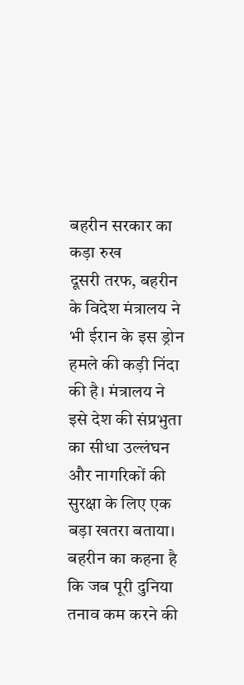बहरीन सरकार का कड़ा रुख
दूसरी तरफ, बहरीन के विदेश मंत्रालय ने भी ईरान के इस ड्रोन हमले की कड़ी निंदा की है। मंत्रालय ने इसे देश की संप्रभुता का सीधा उल्लंघन और नागरिकों की सुरक्षा के लिए एक बड़ा खतरा बताया। बहरीन का कहना है कि जब पूरी दुनिया तनाव कम करने की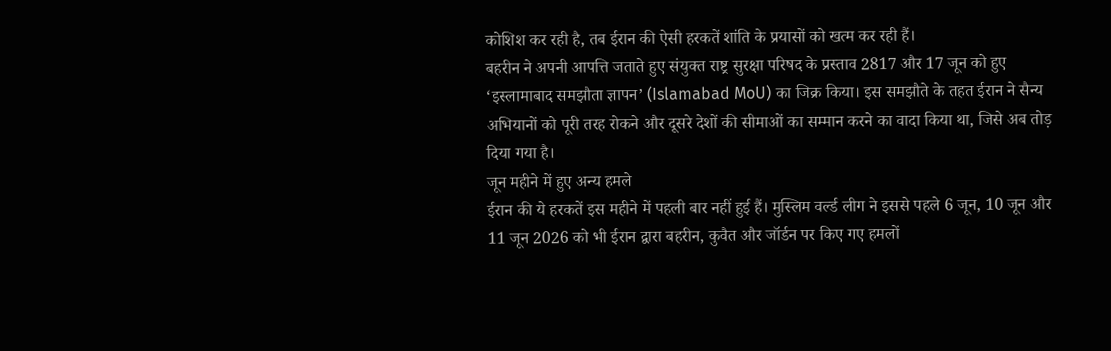कोशिश कर रही है, तब ईरान की ऐसी हरकतें शांति के प्रयासों को खत्म कर रही हैं।
बहरीन ने अपनी आपत्ति जताते हुए संयुक्त राष्ट्र सुरक्षा परिषद के प्रस्ताव 2817 और 17 जून को हुए ‘इस्लामाबाद समझौता ज्ञापन’ (Islamabad MoU) का जिक्र किया। इस समझौते के तहत ईरान ने सैन्य अभियानों को पूरी तरह रोकने और दूसरे देशों की सीमाओं का सम्मान करने का वादा किया था, जिसे अब तोड़ दिया गया है।
जून महीने में हुए अन्य हमले
ईरान की ये हरकतें इस महीने में पहली बार नहीं हुई हैं। मुस्लिम वर्ल्ड लीग ने इससे पहले 6 जून, 10 जून और 11 जून 2026 को भी ईरान द्वारा बहरीन, कुवैत और जॉर्डन पर किए गए हमलों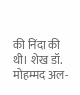की निंदा की थी। शेख डॉ. मोहम्मद अल-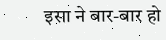इसा ने बार-बार हो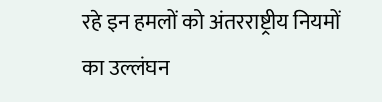रहे इन हमलों को अंतरराष्ट्रीय नियमों का उल्लंघन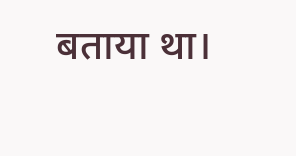बताया था।